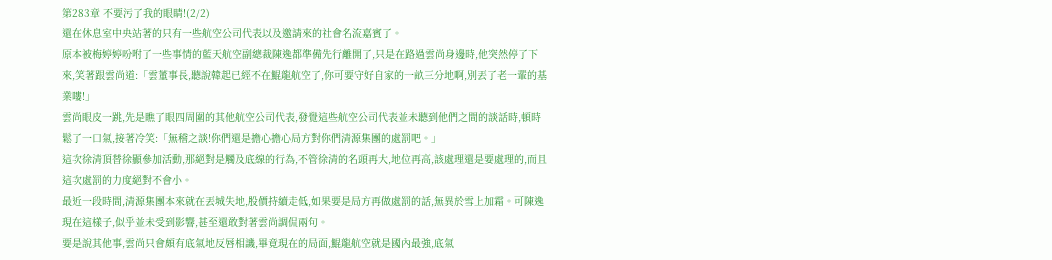第283章 不要污了我的眼睛!(2/2)
還在休息室中央站著的只有一些航空公司代表以及邀請來的社會名流嘉賓了。
原本被梅婷婷吩咐了一些事情的藍天航空副總裁陳逸都準備先行離開了,只是在路過雲尚身邊時,他突然停了下來,笑著跟雲尚道:「雲董事長,聽說韓起已經不在鯤龍航空了,你可要守好自家的一畝三分地啊,別丟了老一輩的基業嘍!」
雲尚眼皮一跳,先是瞧了眼四周圍的其他航空公司代表,發覺這些航空公司代表並未聽到他們之間的談話時,頓時鬆了一口氣,接著冷笑:「無稽之談!你們還是擔心擔心局方對你們清源集團的處罰吧。」
這次徐清頂替徐顯參加活動,那絕對是觸及底線的行為,不管徐清的名頭再大,地位再高,該處理還是要處理的,而且這次處罰的力度絕對不會小。
最近一段時間,清源集團本來就在丟城失地,股價持續走低,如果要是局方再做處罰的話,無異於雪上加霜。可陳逸現在這樣子,似乎並未受到影響,甚至還敢對著雲尚調侃兩句。
要是說其他事,雲尚只會頗有底氣地反唇相譏,畢竟現在的局面,鯤龍航空就是國內最強,底氣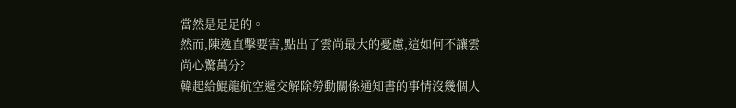當然是足足的。
然而,陳逸直擊要害,點出了雲尚最大的憂慮,這如何不讓雲尚心驚萬分?
韓起給鯤龍航空遞交解除勞動關係通知書的事情沒幾個人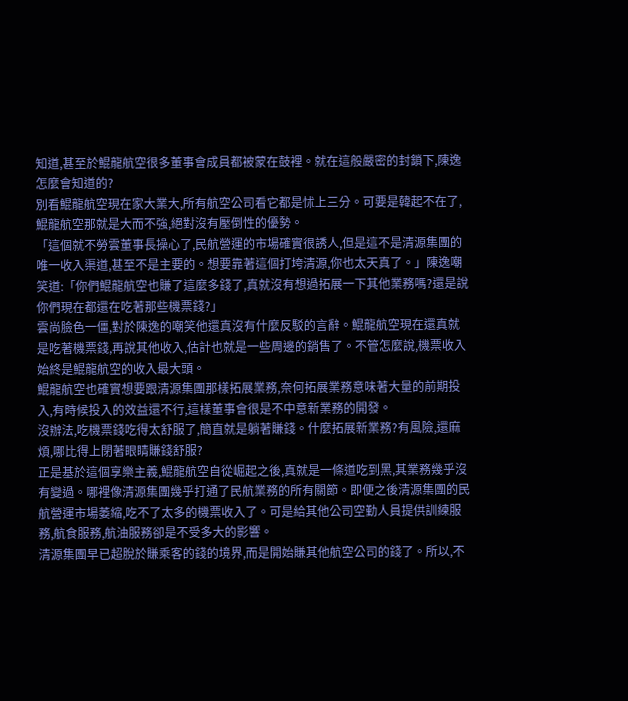知道,甚至於鯤龍航空很多董事會成員都被蒙在鼓裡。就在這般嚴密的封鎖下,陳逸怎麼會知道的?
別看鯤龍航空現在家大業大,所有航空公司看它都是怵上三分。可要是韓起不在了,鯤龍航空那就是大而不強,絕對沒有壓倒性的優勢。
「這個就不勞雲董事長操心了,民航營運的市場確實很誘人,但是這不是清源集團的唯一收入渠道,甚至不是主要的。想要靠著這個打垮清源,你也太天真了。」陳逸嘲笑道:「你們鯤龍航空也賺了這麼多錢了,真就沒有想過拓展一下其他業務嗎?還是說你們現在都還在吃著那些機票錢?」
雲尚臉色一僵,對於陳逸的嘲笑他還真沒有什麼反駁的言辭。鯤龍航空現在還真就是吃著機票錢,再說其他收入,估計也就是一些周邊的銷售了。不管怎麼說,機票收入始終是鯤龍航空的收入最大頭。
鯤龍航空也確實想要跟清源集團那樣拓展業務,奈何拓展業務意味著大量的前期投入,有時候投入的效益還不行,這樣董事會很是不中意新業務的開發。
沒辦法,吃機票錢吃得太舒服了,簡直就是躺著賺錢。什麼拓展新業務?有風險,還麻煩,哪比得上閉著眼睛賺錢舒服?
正是基於這個享樂主義,鯤龍航空自從崛起之後,真就是一條道吃到黑,其業務幾乎沒有變過。哪裡像清源集團幾乎打通了民航業務的所有關節。即便之後清源集團的民航營運市場萎縮,吃不了太多的機票收入了。可是給其他公司空勤人員提供訓練服務,航食服務,航油服務卻是不受多大的影響。
清源集團早已超脫於賺乘客的錢的境界,而是開始賺其他航空公司的錢了。所以,不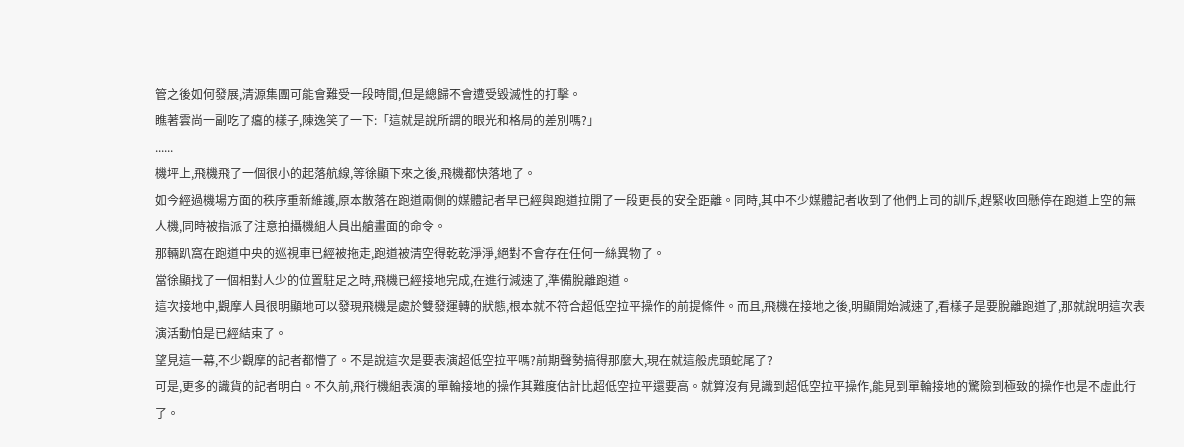管之後如何發展,清源集團可能會難受一段時間,但是總歸不會遭受毀滅性的打擊。
瞧著雲尚一副吃了癟的樣子,陳逸笑了一下:「這就是說所謂的眼光和格局的差別嗎?」
......
機坪上,飛機飛了一個很小的起落航線,等徐顯下來之後,飛機都快落地了。
如今經過機場方面的秩序重新維護,原本散落在跑道兩側的媒體記者早已經與跑道拉開了一段更長的安全距離。同時,其中不少媒體記者收到了他們上司的訓斥,趕緊收回懸停在跑道上空的無人機,同時被指派了注意拍攝機組人員出艙畫面的命令。
那輛趴窩在跑道中央的巡視車已經被拖走,跑道被清空得乾乾淨淨,絕對不會存在任何一絲異物了。
當徐顯找了一個相對人少的位置駐足之時,飛機已經接地完成,在進行減速了,準備脫離跑道。
這次接地中,觀摩人員很明顯地可以發現飛機是處於雙發運轉的狀態,根本就不符合超低空拉平操作的前提條件。而且,飛機在接地之後,明顯開始減速了,看樣子是要脫離跑道了,那就說明這次表演活動怕是已經結束了。
望見這一幕,不少觀摩的記者都懵了。不是說這次是要表演超低空拉平嗎?前期聲勢搞得那麼大,現在就這般虎頭蛇尾了?
可是,更多的識貨的記者明白。不久前,飛行機組表演的單輪接地的操作其難度估計比超低空拉平還要高。就算沒有見識到超低空拉平操作,能見到單輪接地的驚險到極致的操作也是不虛此行了。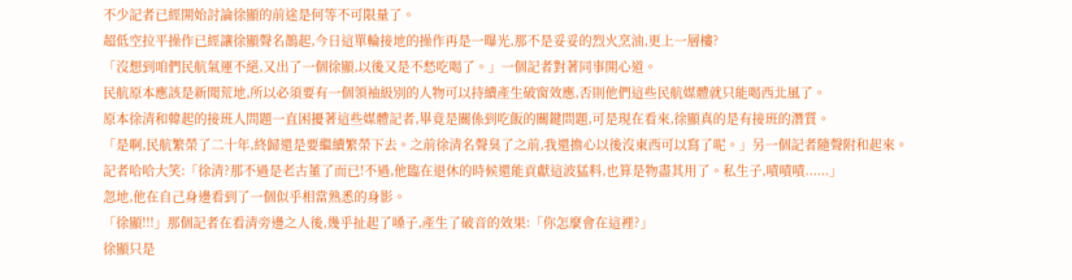不少記者已經開始討論徐顯的前途是何等不可限量了。
超低空拉平操作已經讓徐顯聲名鵲起,今日這單輪接地的操作再是一曝光,那不是妥妥的烈火烹油,更上一層樓?
「沒想到咱們民航氣運不絕,又出了一個徐顯,以後又是不愁吃喝了。」一個記者對著同事開心道。
民航原本應該是新聞荒地,所以必須要有一個領袖級別的人物可以持續產生破窗效應,否則他們這些民航媒體就只能喝西北風了。
原本徐清和韓起的接班人問題一直困擾著這些媒體記者,畢竟是關係到吃飯的關鍵問題,可是現在看來,徐顯真的是有接班的潛質。
「是啊,民航繁榮了二十年,終歸還是要繼續繁榮下去。之前徐清名聲臭了之前,我還擔心以後沒東西可以寫了呢。」另一個記者隨聲附和起來。
記者哈哈大笑:「徐清?那不過是老古董了而已!不過,他臨在退休的時候還能貢獻這波猛料,也算是物盡其用了。私生子,嘖嘖嘖......」
忽地,他在自己身邊看到了一個似乎相當熟悉的身影。
「徐顯!!!」那個記者在看清旁邊之人後,幾乎扯起了嗓子,產生了破音的效果:「你怎麼會在這裡?」
徐顯只是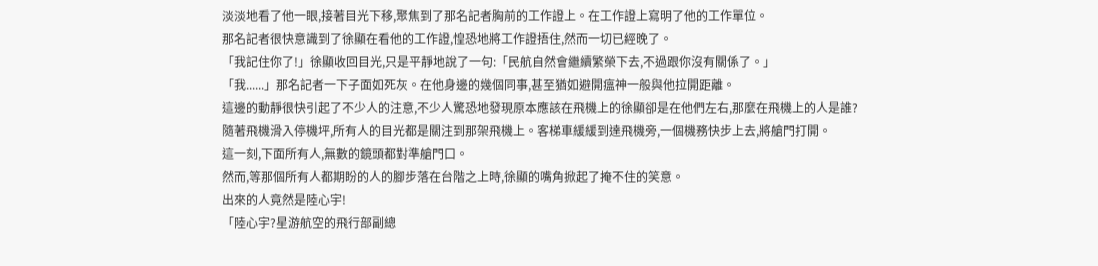淡淡地看了他一眼,接著目光下移,聚焦到了那名記者胸前的工作證上。在工作證上寫明了他的工作單位。
那名記者很快意識到了徐顯在看他的工作證,惶恐地將工作證捂住,然而一切已經晚了。
「我記住你了!」徐顯收回目光,只是平靜地說了一句:「民航自然會繼續繁榮下去,不過跟你沒有關係了。」
「我......」那名記者一下子面如死灰。在他身邊的幾個同事,甚至猶如避開瘟神一般與他拉開距離。
這邊的動靜很快引起了不少人的注意,不少人驚恐地發現原本應該在飛機上的徐顯卻是在他們左右,那麼在飛機上的人是誰?
隨著飛機滑入停機坪,所有人的目光都是關注到那架飛機上。客梯車緩緩到達飛機旁,一個機務快步上去,將艙門打開。
這一刻,下面所有人,無數的鏡頭都對準艙門口。
然而,等那個所有人都期盼的人的腳步落在台階之上時,徐顯的嘴角掀起了掩不住的笑意。
出來的人竟然是陸心宇!
「陸心宇?星游航空的飛行部副總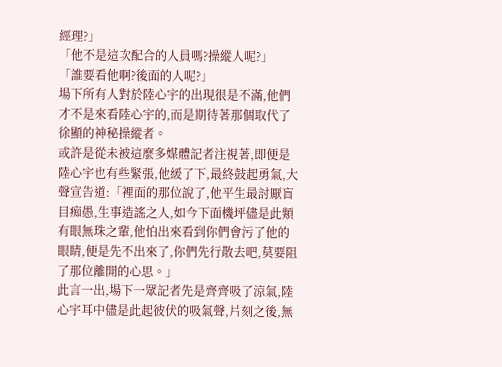經理?」
「他不是這次配合的人員嗎?操縱人呢?」
「誰要看他啊?後面的人呢?」
場下所有人對於陸心宇的出現很是不滿,他們才不是來看陸心宇的,而是期待著那個取代了徐顯的神秘操縱者。
或許是從未被這麼多媒體記者注視著,即便是陸心宇也有些緊張,他緩了下,最終鼓起勇氣,大聲宣告道:「裡面的那位說了,他平生最討厭盲目痴愚,生事造謠之人,如今下面機坪儘是此類有眼無珠之輩,他怕出來看到你們會污了他的眼睛,便是先不出來了,你們先行散去吧,莫要阻了那位離開的心思。」
此言一出,場下一眾記者先是齊齊吸了涼氣,陸心宇耳中儘是此起彼伏的吸氣聲,片刻之後,無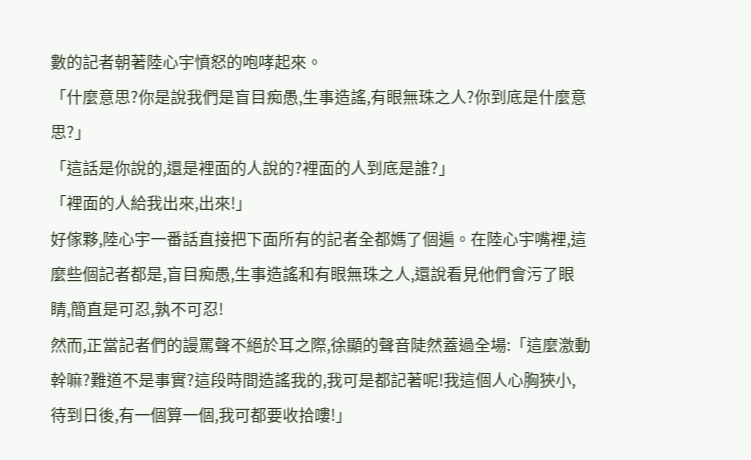數的記者朝著陸心宇憤怒的咆哮起來。
「什麼意思?你是說我們是盲目痴愚,生事造謠,有眼無珠之人?你到底是什麼意思?」
「這話是你說的,還是裡面的人說的?裡面的人到底是誰?」
「裡面的人給我出來,出來!」
好傢夥,陸心宇一番話直接把下面所有的記者全都媽了個遍。在陸心宇嘴裡,這麼些個記者都是,盲目痴愚,生事造謠和有眼無珠之人,還說看見他們會污了眼睛,簡直是可忍,孰不可忍!
然而,正當記者們的謾罵聲不絕於耳之際,徐顯的聲音陡然蓋過全場:「這麼激動幹嘛?難道不是事實?這段時間造謠我的,我可是都記著呢!我這個人心胸狹小,待到日後,有一個算一個,我可都要收拾嘍!」